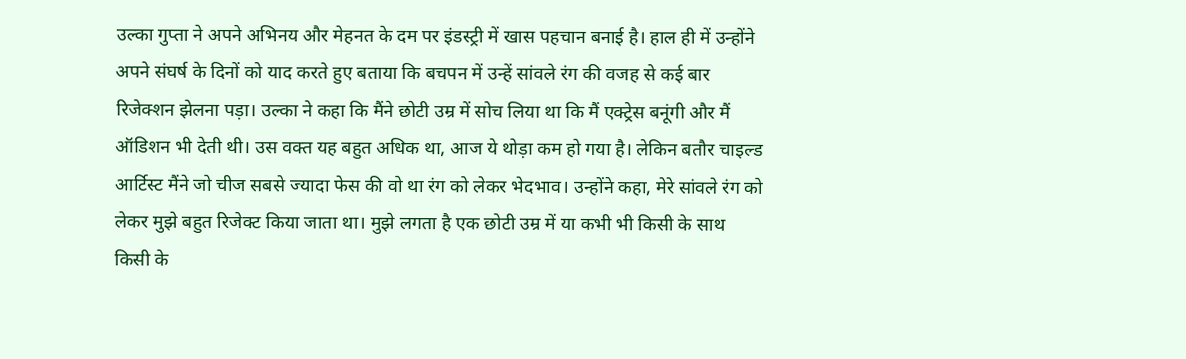उल्का गुप्ता ने अपने अभिनय और मेहनत के दम पर इंडस्ट्री में खास पहचान बनाई है। हाल ही में उन्होंने अपने संघर्ष के दिनों को याद करते हुए बताया कि बचपन में उन्हें सांवले रंग की वजह से कई बार रिजेक्शन झेलना पड़ा। उल्का ने कहा कि मैंने छोटी उम्र में सोच लिया था कि मैं एक्ट्रेस बनूंगी और मैं ऑडिशन भी देती थी। उस वक्त यह बहुत अधिक था, आज ये थोड़ा कम हो गया है। लेकिन बतौर चाइल्ड आर्टिस्ट मैंने जो चीज सबसे ज्यादा फेस की वो था रंग को लेकर भेदभाव। उन्होंने कहा, मेरे सांवले रंग को लेकर मुझे बहुत रिजेक्ट किया जाता था। मुझे लगता है एक छोटी उम्र में या कभी भी किसी के साथ किसी के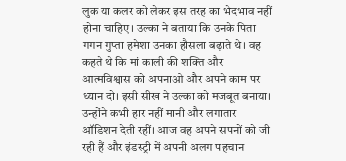लुक या कलर को लेकर इस तरह का भेदभाव नहीं होना चाहिए। उल्का ने बताया कि उनके पिता गगन गुप्ता हमेशा उनका हौसला बढ़ाते थे। वह कहते थे कि मां काली की शक्ति और आत्मविश्वास को अपनाओ और अपने काम पर ध्यान दो। इसी सीख ने उल्का को मजबूत बनाया। उन्होंने कभी हार नहीं मानी और लगातार ऑडिशन देती रहीं। आज वह अपने सपनों को जी रही हैं और इंडस्ट्री में अपनी अलग पहचान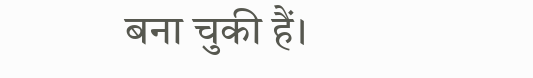बना चुकी हैं।